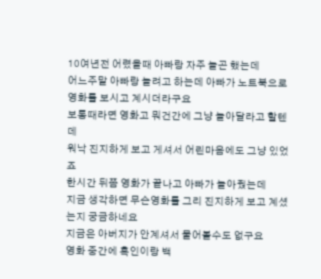10여년전 어렸을때 아빠랑 자주 놀곤 했는데
어느주말 아빠랑 놀려고 하는데 아빠가 노트북으로 영화를 보시고 계시더라구요
보통때라면 영화고 뭐건간에 그냥 놀아달라고 할텐데
워낙 진지하게 보고 게셔서 어린마음에도 그냥 있었죠
한시간 뒤쯤 영화가 끝나고 아빠가 놀아줬는데
지금 생각하면 무슨영화를 그리 진지하게 보고 계셨는지 궁금하네요
지금은 아버지가 안계셔서 물어볼수도 없구요
영화 중간에 흑인이랑 백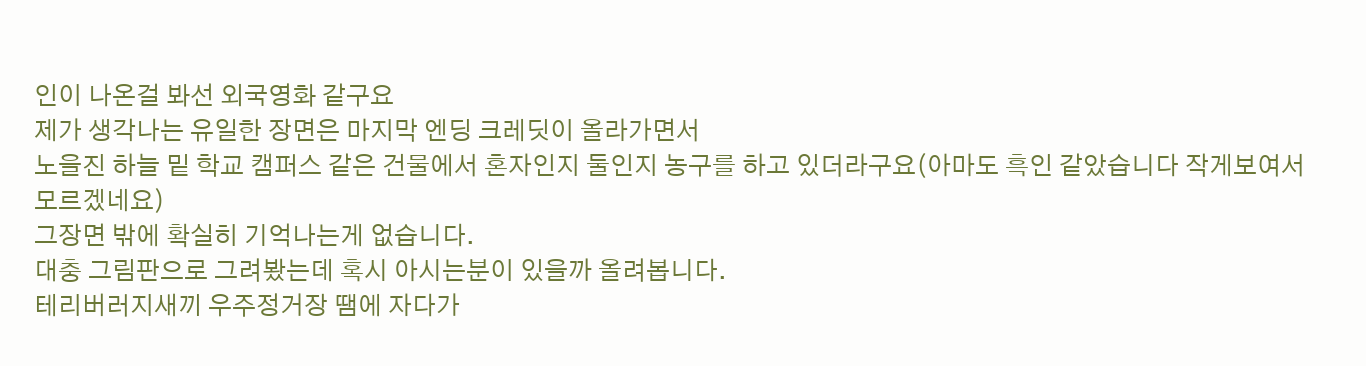인이 나온걸 봐선 외국영화 같구요
제가 생각나는 유일한 장면은 마지막 엔딩 크레딧이 올라가면서
노을진 하늘 밑 학교 캠퍼스 같은 건물에서 혼자인지 둘인지 농구를 하고 있더라구요(아마도 흑인 같았습니다 작게보여서 모르겠네요)
그장면 밖에 확실히 기억나는게 없습니다.
대충 그림판으로 그려봤는데 혹시 아시는분이 있을까 올려봅니다.
테리버러지새끼 우주정거장 땜에 자다가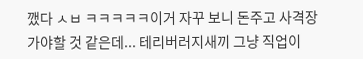깼다 ㅅㅂ ㅋㅋㅋㅋㅋ이거 자꾸 보니 돈주고 사격장 가야할 것 같은데... 테리버러지새끼 그냥 직업이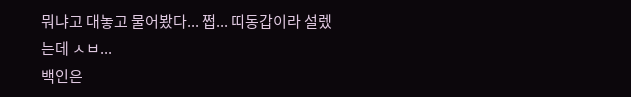뭐냐고 대놓고 물어봤다... 쩝... 띠동갑이라 설렜는데 ㅅㅂ...
백인은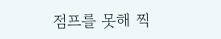점프를 못해 찍